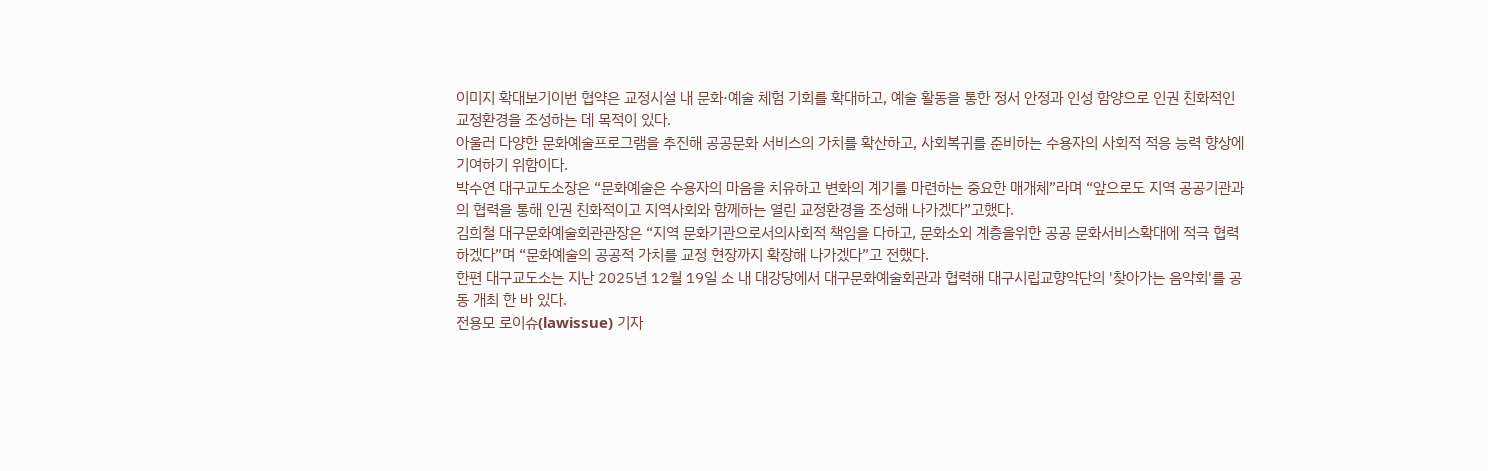이미지 확대보기이번 협약은 교정시설 내 문화·예술 체험 기회를 확대하고, 예술 활동을 통한 정서 안정과 인성 함양으로 인권 친화적인 교정환경을 조성하는 데 목적이 있다.
아울러 다양한 문화예술프로그램을 추진해 공공문화 서비스의 가치를 확산하고, 사회복귀를 준비하는 수용자의 사회적 적응 능력 향상에 기여하기 위함이다.
박수연 대구교도소장은 “문화예술은 수용자의 마음을 치유하고 변화의 계기를 마련하는 중요한 매개체”라며 “앞으로도 지역 공공기관과의 협력을 통해 인권 친화적이고 지역사회와 함께하는 열린 교정환경을 조성해 나가겠다”고했다.
김희철 대구문화예술회관관장은 “지역 문화기관으로서의사회적 책임을 다하고, 문화소외 계층을위한 공공 문화서비스확대에 적극 협력 하겠다”며 “문화예술의 공공적 가치를 교정 현장까지 확장해 나가겠다”고 전했다.
한편 대구교도소는 지난 2025년 12월 19일 소 내 대강당에서 대구문화예술회관과 협력해 대구시립교향악단의 '찾아가는 음악회'를 공동 개최 한 바 있다.
전용모 로이슈(lawissue) 기자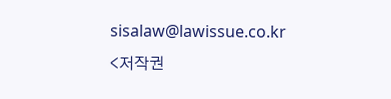sisalaw@lawissue.co.kr
<저작권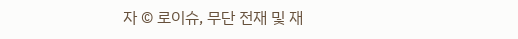자 © 로이슈, 무단 전재 및 재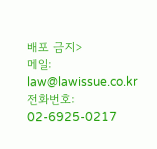배포 금지>
메일: law@lawissue.co.kr 전화번호: 02-6925-0217